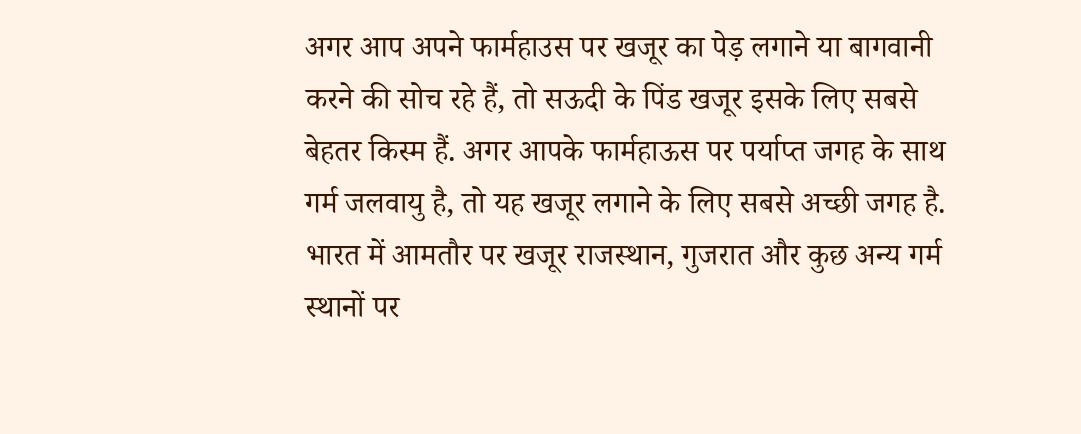अगर आप अपने फार्महाउस पर खजूर का पेड़ लगाने या बागवानी करने की सोच रहे हैं, तो सऊदी के पिंड खजूर इसके लिए सबसे बेहतर किस्म हैं. अगर आपके फार्महाऊस पर पर्याप्त जगह के साथ गर्म जलवायु है, तो यह खजूर लगाने के लिए सबसे अच्छी जगह है. भारत में आमतौर पर खजूर राजस्थान, गुजरात और कुछ अन्य गर्म स्थानों पर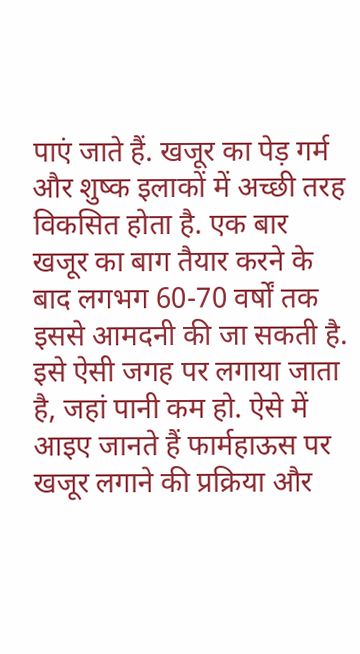पाएं जाते हैं. खजूर का पेड़ गर्म और शुष्क इलाकों में अच्छी तरह विकसित होता है. एक बार खजूर का बाग तैयार करने के बाद लगभग 60-70 वर्षों तक इससे आमदनी की जा सकती है. इसे ऐसी जगह पर लगाया जाता है, जहां पानी कम हो. ऐसे में आइए जानते हैं फार्महाऊस पर खजूर लगाने की प्रक्रिया और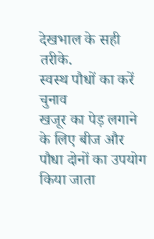देखभाल के सही तरीके.
स्वस्थ पौधों का करें चुनाव
खजूर का पेड़ लगाने के लिए बीज और पौधा दोनों का उपयोग किया जाता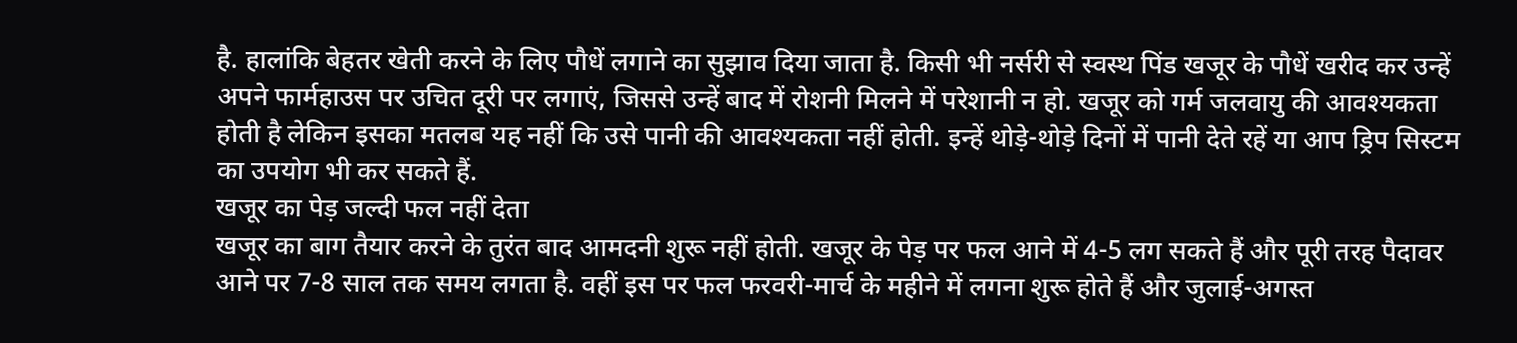है. हालांकि बेहतर खेती करने के लिए पौधें लगाने का सुझाव दिया जाता है. किसी भी नर्सरी से स्वस्थ पिंड खजूर के पौधें खरीद कर उन्हें अपने फार्महाउस पर उचित दूरी पर लगाएं, जिससे उन्हें बाद में रोशनी मिलने में परेशानी न हो. खजूर को गर्म जलवायु की आवश्यकता होती है लेकिन इसका मतलब यह नहीं कि उसे पानी की आवश्यकता नहीं होती. इन्हें थोड़े-थोड़े दिनों में पानी देते रहें या आप ड्रिप सिस्टम का उपयोग भी कर सकते हैं.
खजूर का पेड़ जल्दी फल नहीं देता
खजूर का बाग तैयार करने के तुरंत बाद आमदनी शुरू नहीं होती. खजूर के पेड़ पर फल आने में 4-5 लग सकते हैं और पूरी तरह पैदावर आने पर 7-8 साल तक समय लगता है. वहीं इस पर फल फरवरी-मार्च के महीने में लगना शुरू होते हैं और जुलाई-अगस्त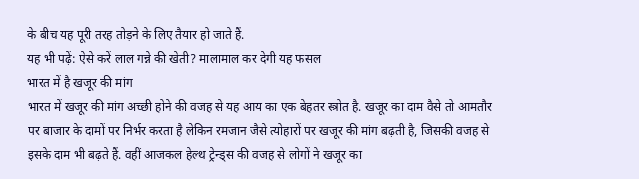के बीच यह पूरी तरह तोड़ने के लिए तैयार हो जाते हैं.
यह भी पढ़ें: ऐसे करें लाल गन्ने की खेती? मालामाल कर देगी यह फसल
भारत में है खजूर की मांग
भारत में खजूर की मांग अच्छी होने की वजह से यह आय का एक बेहतर स्त्रोत है. खजूर का दाम वैसे तो आमतौर पर बाजार के दामों पर निर्भर करता है लेकिन रमजान जैसे त्योहारों पर खजूर की मांग बढ़ती है, जिसकी वजह से इसके दाम भी बढ़ते हैं. वहीं आजकल हेल्थ ट्रेन्ड्स की वजह से लोगों ने खजूर का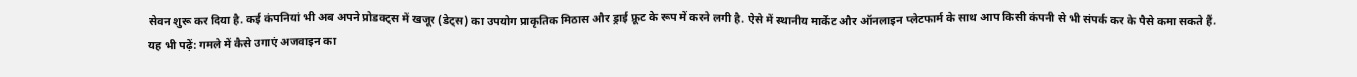सेवन शुरू कर दिया है. कई कंपनियां भी अब अपने प्रोडक्ट्स में खजूर (डेट्स) का उपयोग प्राकृतिक मिठास और ड्राई फ्रूट के रूप में करने लगी है. ऐसे में स्थानीय मार्केट और ऑनलाइन प्लेटफार्म के साथ आप किसी कंपनी से भी संपर्क कर के पैसे कमा सकते हैं.
यह भी पढ़ें: गमले में कैसे उगाएं अजवाइन का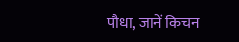पौधा, जानें किचन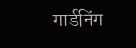गार्डनिंग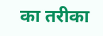का तरीका